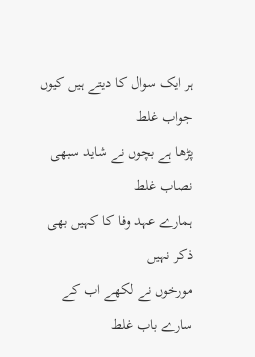ہر ایک سوال کا دیتے ہیں کیوں جواب غلط
پڑھا ہے بچوں نے شاید سبھی نصاب غلط
ہمارے عہد وفا کا کہیں بھی ذکر نہیں
مورخوں نے لکھے اب کے سارے باب غلط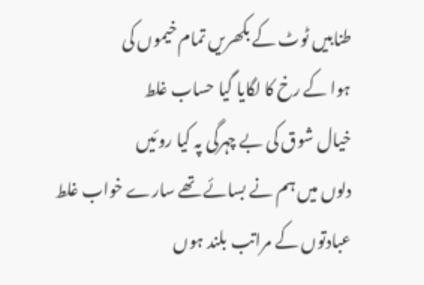طنابیں ٹوٹ کے بکھریں تمام خیموں کی
ہوا کے رخ کا لگایا گیا حساب غلط
خیال شوق کی بے چہرگی پہ کیا روئیں
دلوں میں ہم نے بسائے تھے سارے خواب غلط
عبادتوں کے مراتب بلند ہوں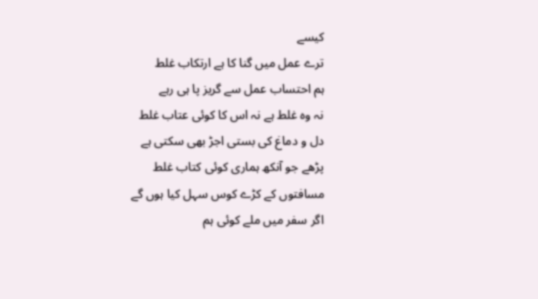کیسے
ترے عمل میں گنا کا ہے ارتکاب غلط
ہم احتساب عمل سے گریز پا ہی رہے
نہ وہ غلط ہے نہ اس کا کوئی عتاب غلط
دل و دماغ کی بستی اجڑ بھی سکتی ہے
پڑھے جو آنکھ ہماری کوئی کتاب غلط
مسافتوں کے کڑے کوس سہل کیا ہوں گے
اگر سفر میں ملے کوئی ہم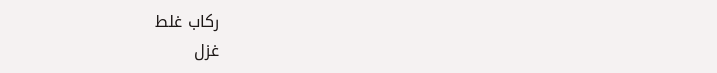رکاب غلط
غزل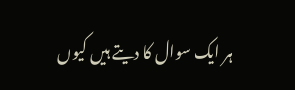ہر ایک سوال کا دیتے ہیں کیوں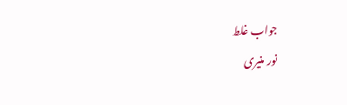جواب غلط
نور منیری